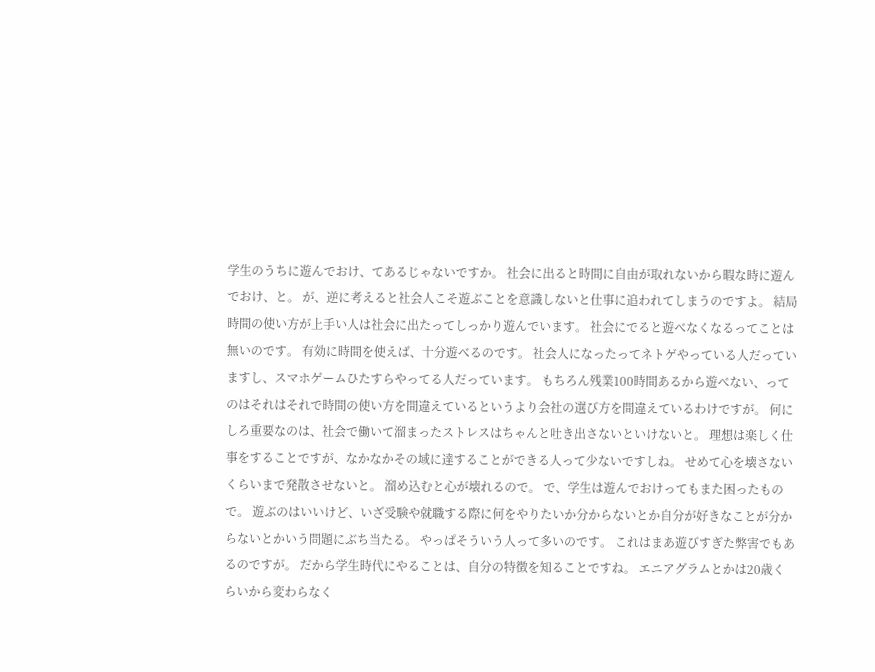学生のうちに遊んでおけ、てあるじゃないですか。 社会に出ると時間に自由が取れないから暇な時に遊んでおけ、と。 が、逆に考えると社会人こそ遊ぶことを意識しないと仕事に追われてしまうのですよ。 結局時間の使い方が上手い人は社会に出たってしっかり遊んでいます。 社会にでると遊べなくなるってことは無いのです。 有効に時間を使えば、十分遊べるのです。 社会人になったってネトゲやっている人だっていますし、スマホゲームひたすらやってる人だっています。 もちろん残業100時間あるから遊べない、ってのはそれはそれで時間の使い方を間違えているというより会社の選び方を間違えているわけですが。 何にしろ重要なのは、社会で働いて溜まったストレスはちゃんと吐き出さないといけないと。 理想は楽しく仕事をすることですが、なかなかその域に達することができる人って少ないですしね。 せめて心を壊さないくらいまで発散させないと。 溜め込むと心が壊れるので。 で、学生は遊んでおけってもまた困ったもので。 遊ぶのはいいけど、いざ受験や就職する際に何をやりたいか分からないとか自分が好きなことが分からないとかいう問題にぶち当たる。 やっぱそういう人って多いのです。 これはまあ遊びすぎた弊害でもあるのですが。 だから学生時代にやることは、自分の特徴を知ることですね。 エニアグラムとかは20歳くらいから変わらなく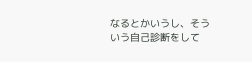なるとかいうし、そういう自己診断をして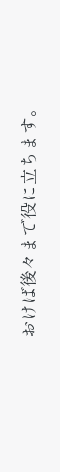おけば後々まで役に立ちます。